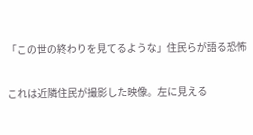「この世の終わりを見てるような」住民らが語る恐怖

これは近隣住民が撮影した映像。左に見える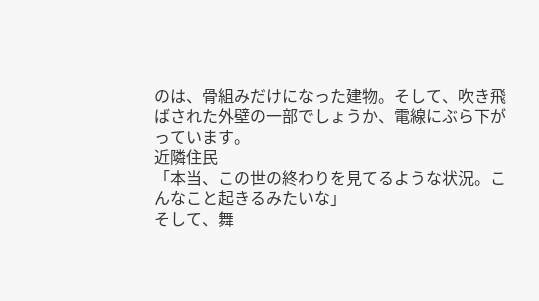のは、骨組みだけになった建物。そして、吹き飛ばされた外壁の一部でしょうか、電線にぶら下がっています。
近隣住民
「本当、この世の終わりを見てるような状況。こんなこと起きるみたいな」
そして、舞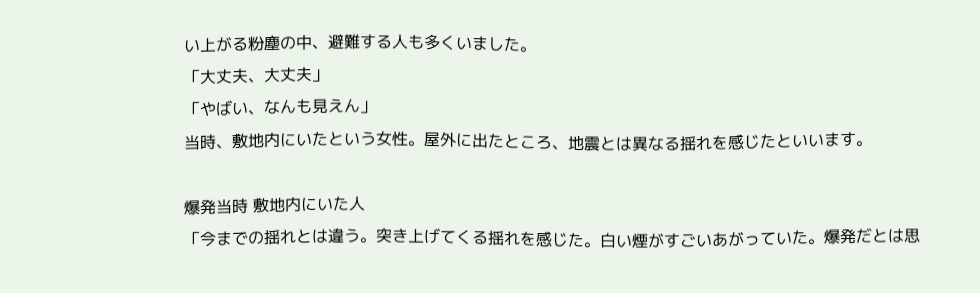い上がる粉塵の中、避難する人も多くいました。
「大丈夫、大丈夫」
「やばい、なんも見えん」
当時、敷地内にいたという女性。屋外に出たところ、地震とは異なる揺れを感じたといいます。

爆発当時 敷地内にいた人
「今までの揺れとは違う。突き上げてくる揺れを感じた。白い煙がすごいあがっていた。爆発だとは思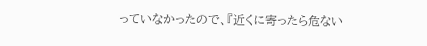っていなかったので、『近くに寄ったら危ない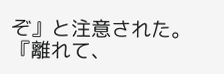ぞ』と注意された。『離れて、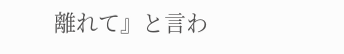離れて』と言わ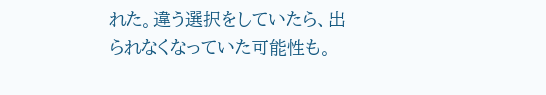れた。違う選択をしていたら、出られなくなっていた可能性も。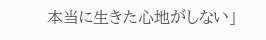本当に生きた心地がしない」